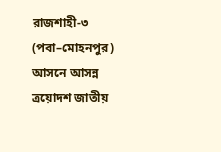রাজশাহী-৩ (পবা–মোহনপুর) আসনে আসন্ন ত্রয়োদশ জাতীয়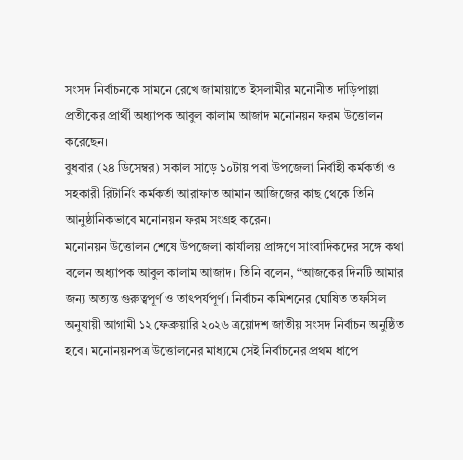সংসদ নির্বাচনকে সামনে রেখে জামায়াতে ইসলামীর মনোনীত দাড়িপাল্লা প্রতীকের প্রার্থী অধ্যাপক আবুল কালাম আজাদ মনোনয়ন ফরম উত্তোলন করেছেন।
বুধবার (২৪ ডিসেম্বর) সকাল সাড়ে ১০টায় পবা উপজেলা নির্বাহী কর্মকর্তা ও সহকারী রিটার্নিং কর্মকর্তা আরাফাত আমান আজিজের কাছ থেকে তিনি আনুষ্ঠানিকভাবে মনোনয়ন ফরম সংগ্রহ করেন।
মনোনয়ন উত্তোলন শেষে উপজেলা কার্যালয় প্রাঙ্গণে সাংবাদিকদের সঙ্গে কথা বলেন অধ্যাপক আবুল কালাম আজাদ। তিনি বলেন, “আজকের দিনটি আমার জন্য অত্যন্ত গুরুত্বপূর্ণ ও তাৎপর্যপূর্ণ। নির্বাচন কমিশনের ঘোষিত তফসিল অনুযায়ী আগামী ১২ ফেব্রুয়ারি ২০২৬ ত্রয়োদশ জাতীয় সংসদ নির্বাচন অনুষ্ঠিত হবে। মনোনয়নপত্র উত্তোলনের মাধ্যমে সেই নির্বাচনের প্রথম ধাপে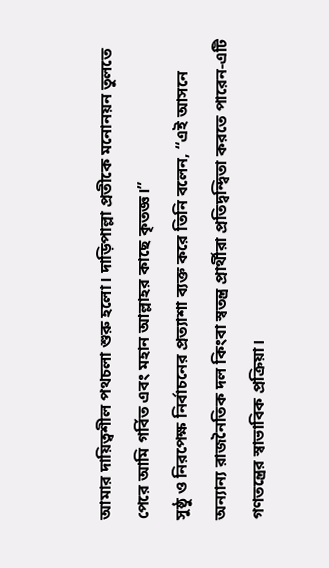আমার দায়িত্বশীল পথচলা শুরু হলো। দাড়িপাল্লা প্রতীকে মনোনয়ন তুলতে পেরে আমি গর্বিত এবং মহান আল্লাহর কাছে কৃতজ্ঞ।”
সুষ্ঠু ও নিরপেক্ষ নির্বাচনের প্রত্যাশা ব্যক্ত করে তিনি বলেন, “এই আসনে অন্যান্য রাজনৈতিক দল কিংবা স্বতন্ত্র প্রার্থীরা প্রতিদ্বন্দ্বিতা করতে পারেন-এটি গণতন্ত্রের স্বাভাবিক প্রক্রিয়া।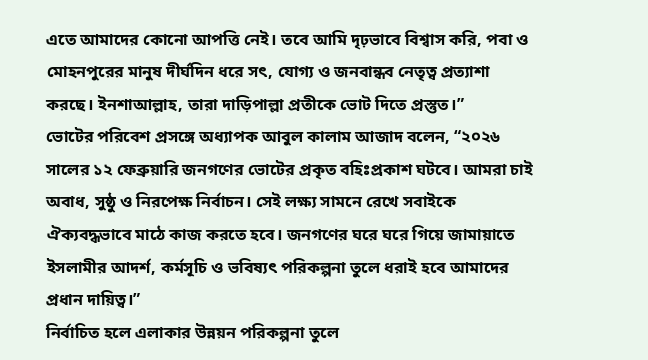এতে আমাদের কোনো আপত্তি নেই। তবে আমি দৃঢ়ভাবে বিশ্বাস করি, পবা ও মোহনপুরের মানুষ দীর্ঘদিন ধরে সৎ, যোগ্য ও জনবান্ধব নেতৃত্ব প্রত্যাশা করছে। ইনশাআল্লাহ, তারা দাড়িপাল্লা প্রতীকে ভোট দিতে প্রস্তুত।”
ভোটের পরিবেশ প্রসঙ্গে অধ্যাপক আবুল কালাম আজাদ বলেন, “২০২৬ সালের ১২ ফেব্রুয়ারি জনগণের ভোটের প্রকৃত বহিঃপ্রকাশ ঘটবে। আমরা চাই অবাধ, সুষ্ঠু ও নিরপেক্ষ নির্বাচন। সেই লক্ষ্য সামনে রেখে সবাইকে ঐক্যবদ্ধভাবে মাঠে কাজ করতে হবে। জনগণের ঘরে ঘরে গিয়ে জামায়াতে ইসলামীর আদর্শ, কর্মসূচি ও ভবিষ্যৎ পরিকল্পনা তুলে ধরাই হবে আমাদের প্রধান দায়িত্ব।”
নির্বাচিত হলে এলাকার উন্নয়ন পরিকল্পনা তুলে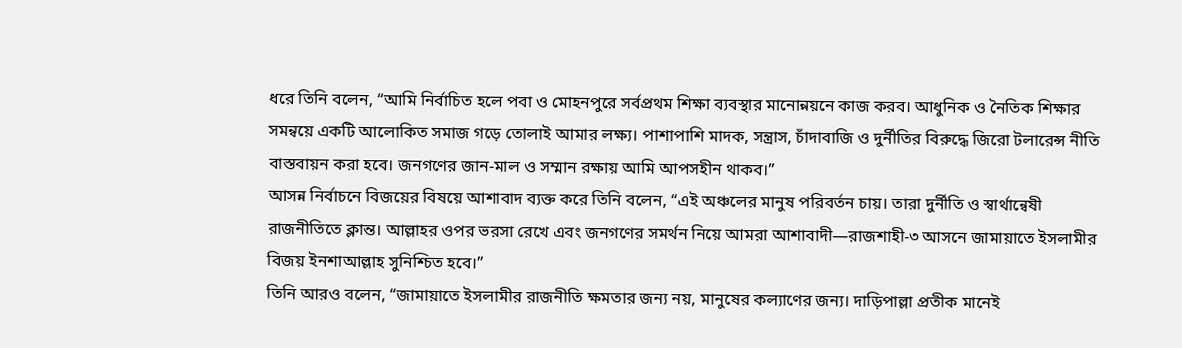ধরে তিনি বলেন, “আমি নির্বাচিত হলে পবা ও মোহনপুরে সর্বপ্রথম শিক্ষা ব্যবস্থার মানোন্নয়নে কাজ করব। আধুনিক ও নৈতিক শিক্ষার সমন্বয়ে একটি আলোকিত সমাজ গড়ে তোলাই আমার লক্ষ্য। পাশাপাশি মাদক, সন্ত্রাস, চাঁদাবাজি ও দুর্নীতির বিরুদ্ধে জিরো টলারেন্স নীতি বাস্তবায়ন করা হবে। জনগণের জান-মাল ও সম্মান রক্ষায় আমি আপসহীন থাকব।”
আসন্ন নির্বাচনে বিজয়ের বিষয়ে আশাবাদ ব্যক্ত করে তিনি বলেন, “এই অঞ্চলের মানুষ পরিবর্তন চায়। তারা দুর্নীতি ও স্বার্থান্বেষী রাজনীতিতে ক্লান্ত। আল্লাহর ওপর ভরসা রেখে এবং জনগণের সমর্থন নিয়ে আমরা আশাবাদী—রাজশাহী-৩ আসনে জামায়াতে ইসলামীর বিজয় ইনশাআল্লাহ সুনিশ্চিত হবে।”
তিনি আরও বলেন, “জামায়াতে ইসলামীর রাজনীতি ক্ষমতার জন্য নয়, মানুষের কল্যাণের জন্য। দাড়িপাল্লা প্রতীক মানেই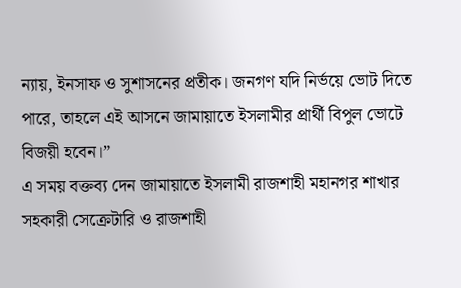ন্যায়, ইনসাফ ও সুশাসনের প্রতীক। জনগণ যদি নির্ভয়ে ভোট দিতে পারে, তাহলে এই আসনে জামায়াতে ইসলামীর প্রার্থী বিপুল ভোটে বিজয়ী হবেন।”
এ সময় বক্তব্য দেন জামায়াতে ইসলামী রাজশাহী মহানগর শাখার সহকারী সেক্রেটারি ও রাজশাহী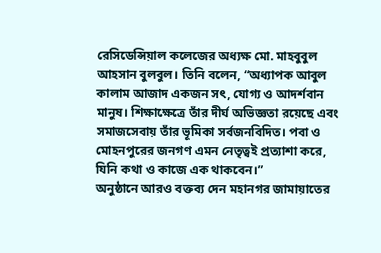রেসিডেন্সিয়াল কলেজের অধ্যক্ষ মো. মাহবুবুল আহসান বুলবুল। তিনি বলেন, “অধ্যাপক আবুল কালাম আজাদ একজন সৎ, যোগ্য ও আদর্শবান মানুষ। শিক্ষাক্ষেত্রে তাঁর দীর্ঘ অভিজ্ঞতা রয়েছে এবং সমাজসেবায় তাঁর ভূমিকা সর্বজনবিদিত। পবা ও মোহনপুরের জনগণ এমন নেতৃত্বই প্রত্যাশা করে, যিনি কথা ও কাজে এক থাকবেন।”
অনুষ্ঠানে আরও বক্তব্য দেন মহানগর জামায়াতের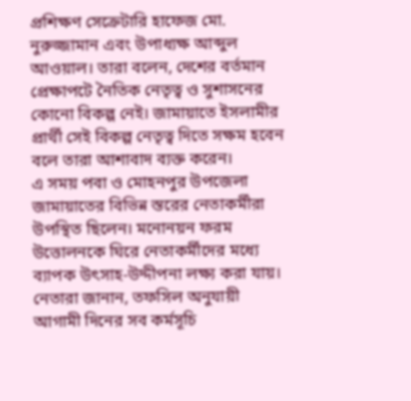প্রশিক্ষণ সেক্রেটারি হাফেজ মো. নুরুজ্জামান এবং উপাধ্যক্ষ আব্দুল আওয়াল। তারা বলেন, দেশের বর্তমান প্রেক্ষাপটে নৈতিক নেতৃত্ব ও সুশাসনের কোনো বিকল্প নেই। জামায়াতে ইসলামীর প্রার্থী সেই বিকল্প নেতৃত্ব দিতে সক্ষম হবেন বলে তারা আশাবাদ ব্যক্ত করেন।
এ সময় পবা ও মোহনপুর উপজেলা জামায়াতের বিভিন্ন স্তরের নেতাকর্মীরা উপস্থিত ছিলেন। মনোনয়ন ফরম উত্তোলনকে ঘিরে নেতাকর্মীদের মধ্যে ব্যাপক উৎসাহ-উদ্দীপনা লক্ষ্য করা যায়। নেতারা জানান, তফসিল অনুযায়ী আগামী দিনের সব কর্মসূচি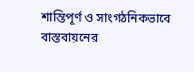শান্তিপূর্ণ ও সাংগঠনিকভাবে বাস্তবায়নের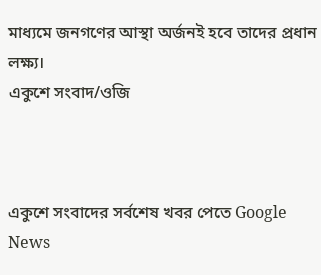মাধ্যমে জনগণের আস্থা অর্জনই হবে তাদের প্রধান লক্ষ্য।
একুশে সংবাদ/ওজি



একুশে সংবাদের সর্বশেষ খবর পেতে Google News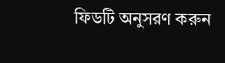ফিডটি অনুসরণ করুন